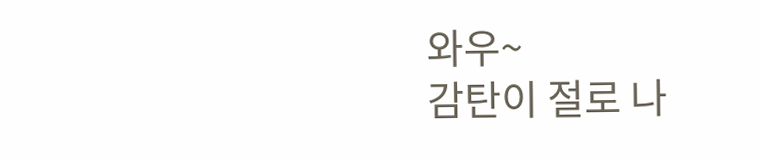와우~
감탄이 절로 나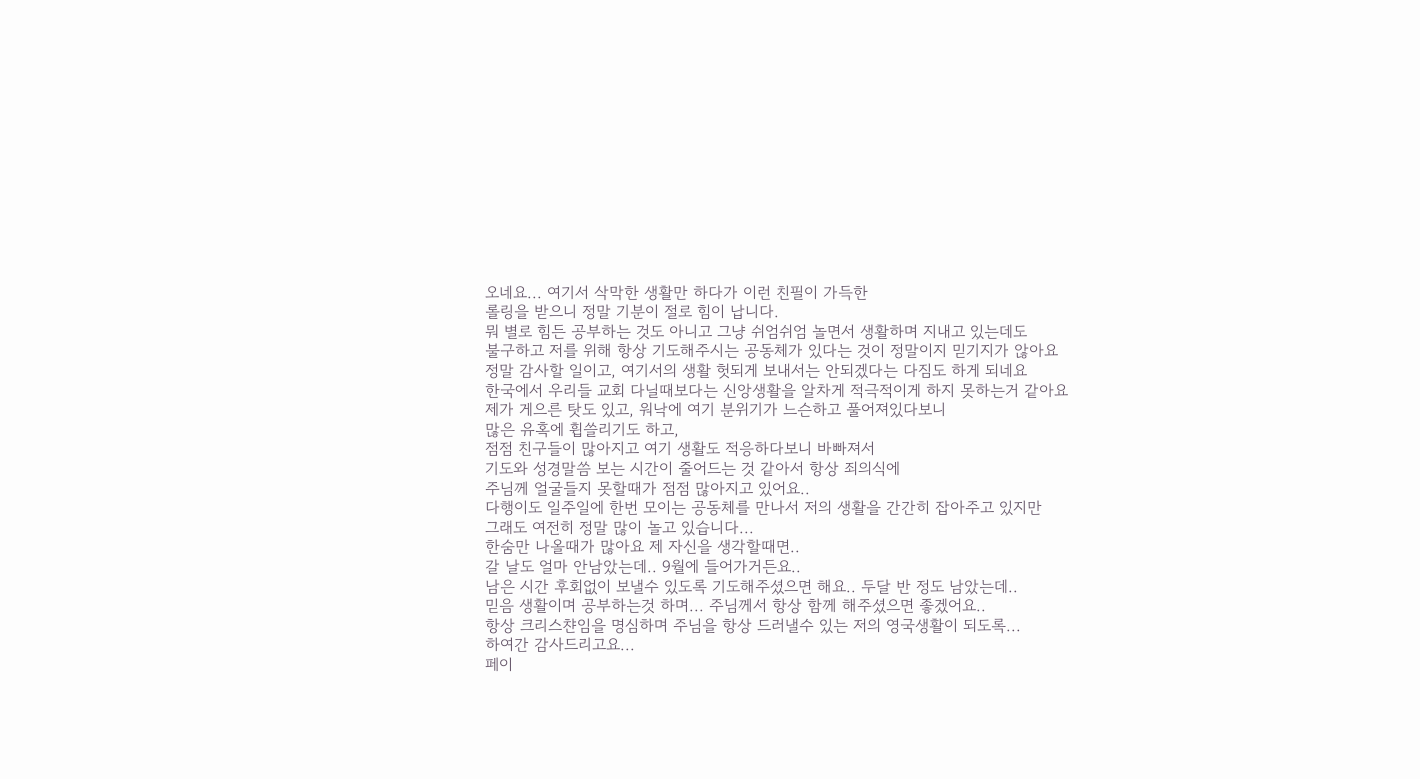오네요... 여기서 삭막한 생활만 하다가 이런 친필이 가득한
롤링을 받으니 정말 기분이 절로 힘이 납니다.
뭐 별로 힘든 공부하는 것도 아니고 그냥 쉬엄쉬엄 놀면서 생활하며 지내고 있는데도
불구하고 저를 위해 항상 기도해주시는 공동체가 있다는 것이 정말이지 믿기지가 않아요
정말 감사할 일이고, 여기서의 생활 헛되게 보내서는 안되겠다는 다짐도 하게 되네요
한국에서 우리들 교회 다닐때보다는 신앙생활을 알차게 적극적이게 하지 못하는거 같아요
제가 게으른 탓도 있고, 워낙에 여기 분위기가 느슨하고 풀어져있다보니
많은 유혹에 휩쓸리기도 하고,
점점 친구들이 많아지고 여기 생활도 적응하다보니 바빠져서
기도와 성경말씀 보는 시간이 줄어드는 것 같아서 항상 죄의식에
주님께 얼굴들지 못할때가 점점 많아지고 있어요..
다행이도 일주일에 한번 모이는 공동체를 만나서 저의 생활을 간간히 잡아주고 있지만
그래도 여전히 정말 많이 놀고 있습니다...
한숨만 나올때가 많아요 제 자신을 생각할때면..
갈 날도 얼마 안남았는데.. 9월에 들어가거든요..
남은 시간 후회없이 보낼수 있도록 기도해주셨으면 해요.. 두달 반 정도 남았는데..
믿음 생활이며 공부하는것 하며... 주님께서 항상 함께 해주셨으면 좋겠어요..
항상 크리스챤임을 명심하며 주님을 항상 드러낼수 있는 저의 영국생활이 되도록...
하여간 감사드리고요...
페이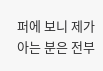퍼에 보니 제가 아는 분은 전부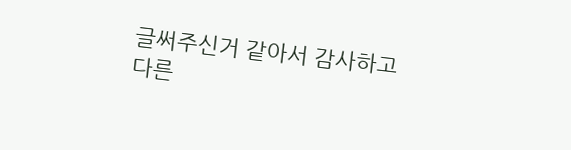글써주신거 같아서 감사하고
다른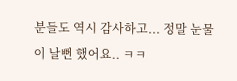분들도 역시 감사하고... 정말 눈물이 날뻔 했어요.. ㅋㅋ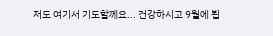저도 여기서 기도할께요... 건강하시고 9월에 뵙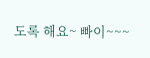도록 해요~ 빠이~~~